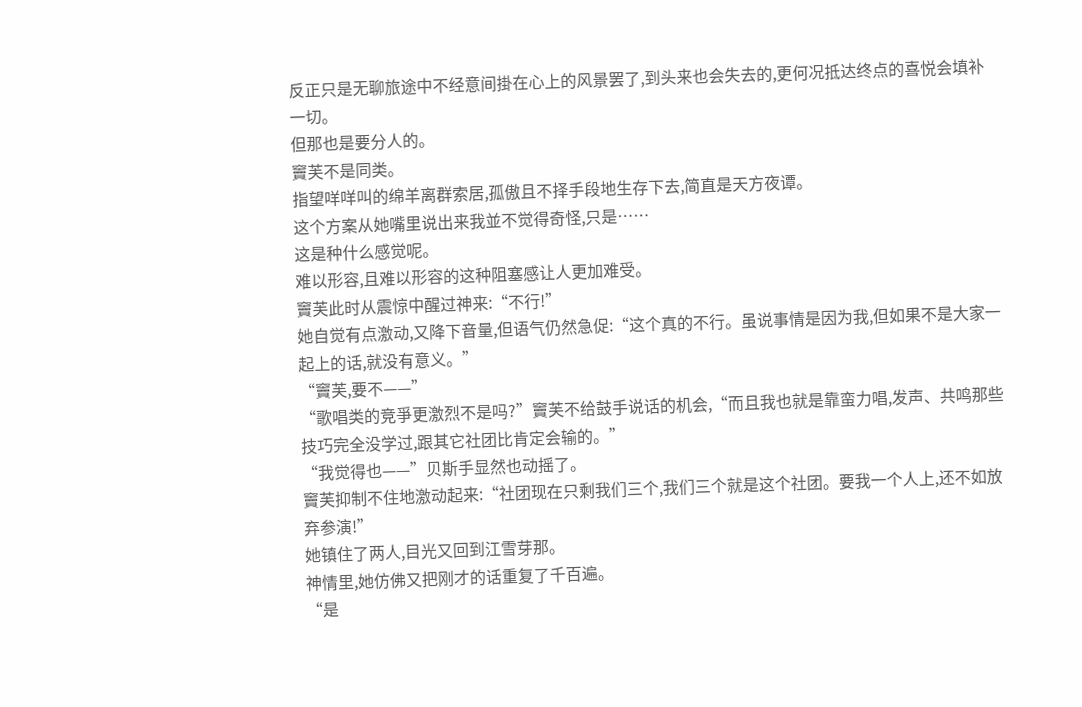反正只是无聊旅途中不经意间掛在心上的风景罢了,到头来也会失去的,更何况抵达终点的喜悦会填补一切。
但那也是要分人的。
竇芙不是同类。
指望咩咩叫的绵羊离群索居,孤傲且不择手段地生存下去,简直是天方夜谭。
这个方案从她嘴里说出来我並不觉得奇怪,只是……
这是种什么感觉呢。
难以形容,且难以形容的这种阻塞感让人更加难受。
竇芙此时从震惊中醒过神来:“不行!”
她自觉有点激动,又降下音量,但语气仍然急促:“这个真的不行。虽说事情是因为我,但如果不是大家一起上的话,就没有意义。”
“竇芙,要不——”
“歌唱类的竞爭更激烈不是吗?”竇芙不给鼓手说话的机会,“而且我也就是靠蛮力唱,发声、共鸣那些技巧完全没学过,跟其它社团比肯定会输的。”
“我觉得也——”贝斯手显然也动摇了。
竇芙抑制不住地激动起来:“社团现在只剩我们三个,我们三个就是这个社团。要我一个人上,还不如放弃参演!”
她镇住了两人,目光又回到江雪芽那。
神情里,她仿佛又把刚才的话重复了千百遍。
“是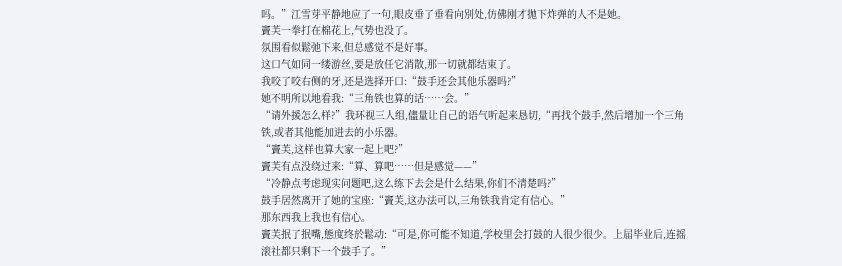吗。”江雪芽平静地应了一句,眼皮垂了垂看向別处,仿佛刚才拋下炸弹的人不是她。
竇芙一拳打在棉花上,气势也没了。
氛围看似鬆弛下来,但总感觉不是好事。
这口气如同一缕游丝,要是放任它消散,那一切就都结束了。
我咬了咬右侧的牙,还是选择开口:“鼓手还会其他乐器吗?”
她不明所以地看我:“三角铁也算的话……会。”
“请外援怎么样?”我环视三人组,儘量让自己的语气听起来恳切,“再找个鼓手,然后增加一个三角铁,或者其他能加进去的小乐器。
“竇芙,这样也算大家一起上吧?”
竇芙有点没绕过来:“算、算吧……但是感觉——”
“冷静点考虑现实问题吧,这么练下去会是什么结果,你们不清楚吗?”
鼓手居然离开了她的宝座:“竇芙,这办法可以,三角铁我肯定有信心。”
那东西我上我也有信心。
竇芙抿了抿嘴,態度终於鬆动:“可是,你可能不知道,学校里会打鼓的人很少很少。上届毕业后,连摇滚社都只剩下一个鼓手了。”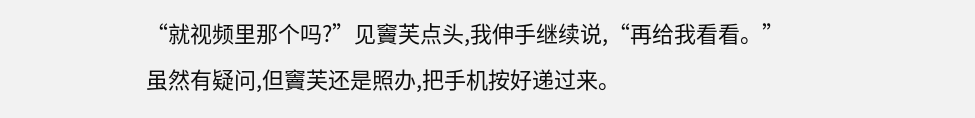“就视频里那个吗?”见竇芙点头,我伸手继续说,“再给我看看。”
虽然有疑问,但竇芙还是照办,把手机按好递过来。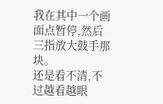我在其中一个画面点暂停,然后三指放大鼓手那块。
还是看不清,不过越看越眼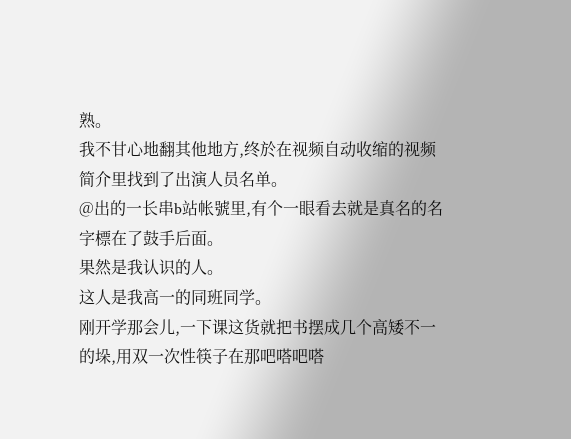熟。
我不甘心地翻其他地方,终於在视频自动收缩的视频简介里找到了出演人员名单。
@出的一长串b站帐號里,有个一眼看去就是真名的名字標在了鼓手后面。
果然是我认识的人。
这人是我高一的同班同学。
刚开学那会儿,一下课这货就把书摆成几个高矮不一的垛,用双一次性筷子在那吧嗒吧嗒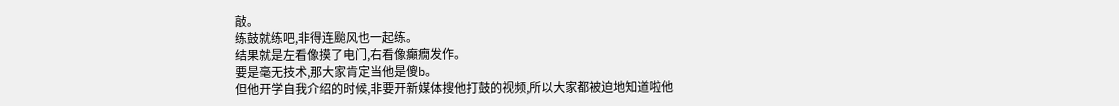敲。
练鼓就练吧,非得连颱风也一起练。
结果就是左看像摸了电门,右看像癲癇发作。
要是毫无技术,那大家肯定当他是傻b。
但他开学自我介绍的时候,非要开新媒体搜他打鼓的视频,所以大家都被迫地知道啦他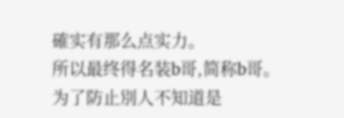確实有那么点实力。
所以最终得名装b哥,简称b哥。
为了防止別人不知道是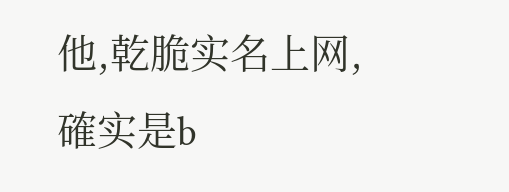他,乾脆实名上网,確实是b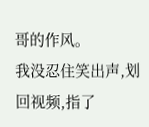哥的作风。
我没忍住笑出声,划回视频,指了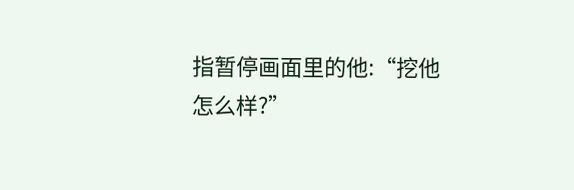指暂停画面里的他:“挖他怎么样?”